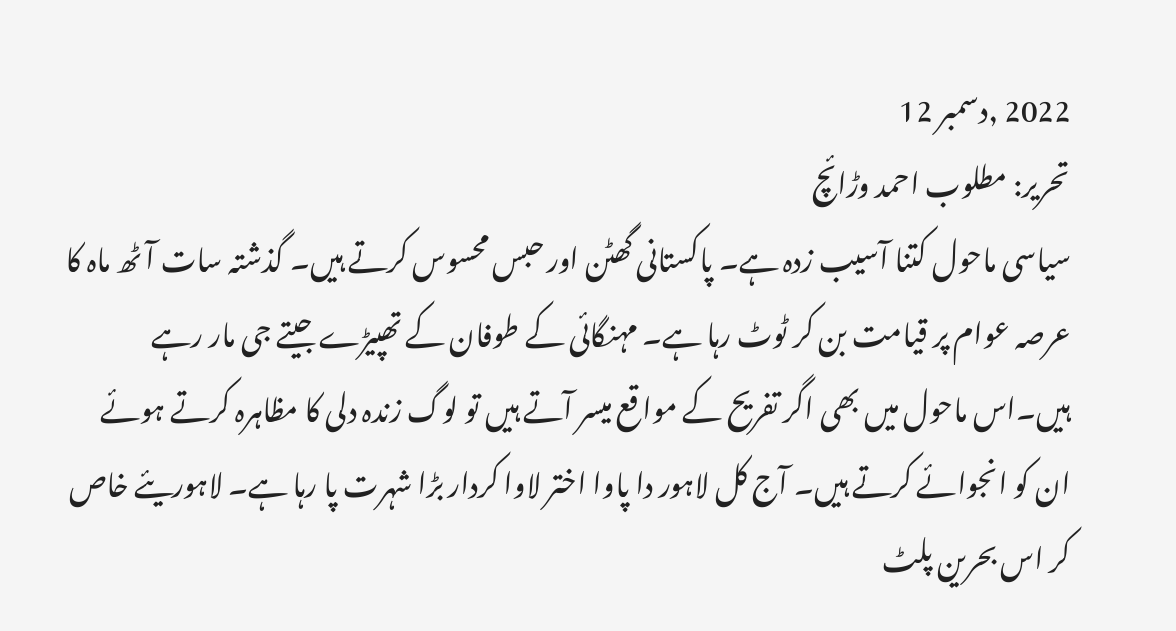2022 ,دسمبر 12
تحریر: مطلوب احمد وڑائچ
سیاسی ماحول کتنا آسیب زدہ ہے۔ پاکستانی گھٹن اور حبس محسوس کرتے ہیں۔ گذشتہ سات آٹھ ماہ کا عرصہ عوام پر قیامت بن کر ٹوٹ رہا ہے۔ مہنگائی کے طوفان کے تھپیڑے جیتے جی مار رہے ہیں۔اس ماحول میں بھی اگر تفریح کے مواقع میسر آتے ہیں تو لوگ زندہ دلی کا مظاہرہ کرتے ہوئے ان کو انجوائے کرتے ہیں۔ آج کل لاہور دا پاوا اختر لاوا کردار بڑا شہرت پا رہا ہے۔ لاہوریئے خاص کر اس بحرین پلٹ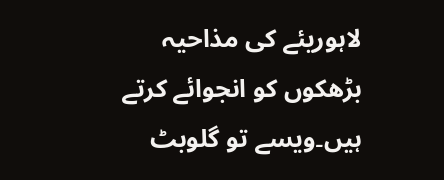لاہوریئے کی مذاحیہ بڑھکوں کو انجوائے کرتے ہیں۔ویسے تو گلوبٹ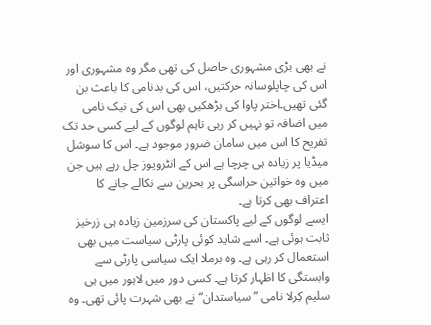نے بھی بڑی مشہوری حاصل کی تھی مگر وہ مشہوری اور اس کی چاپلوسانہ حرکتیں، اس کی بدنامی کا باعث بن گئی تھیں۔اختر پاوا کی بڑھکیں بھی اس کی نیک نامی میں اضافہ تو نہیں کر رہی تاہم لوگوں کے لیے کسی حد تک تفریح کا اس میں سامان ضرور موجود ہے۔ اس کا سوشل میڈیا پر زیادہ ہی چرچا ہے اس کے انٹرویوز چل رہے ہیں جن میں وہ خواتین حراسگی پر بحرین سے نکالے جانے کا اعتراف بھی کرتا ہے۔
ایسے لوگوں کے لیے پاکستان کی سرزمین زیادہ ہی زرخیز ثابت ہوئی ہے۔ اسے شاید کوئی پارٹی سیاست میں بھی استعمال کر رہی ہے۔ وہ برملا ایک سیاسی پارٹی سے وابستگی کا اظہار کرتا ہے۔ کسی دور میں لاہور میں ہی سلیم کِرلا نامی ”سیاستدان“ نے بھی شہرت پائی تھی۔ وہ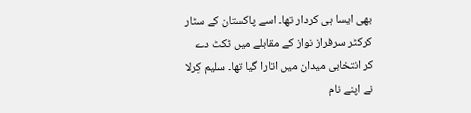بھی ایسا ہی کردار تھا۔ اسے پاکستان کے سٹار کرکٹر سرفراز نواز کے مقابلے میں ٹکٹ دے کر انتخابی میدان میں اتارا گیا تھا۔ سلیم کِرلا نے اپنے نام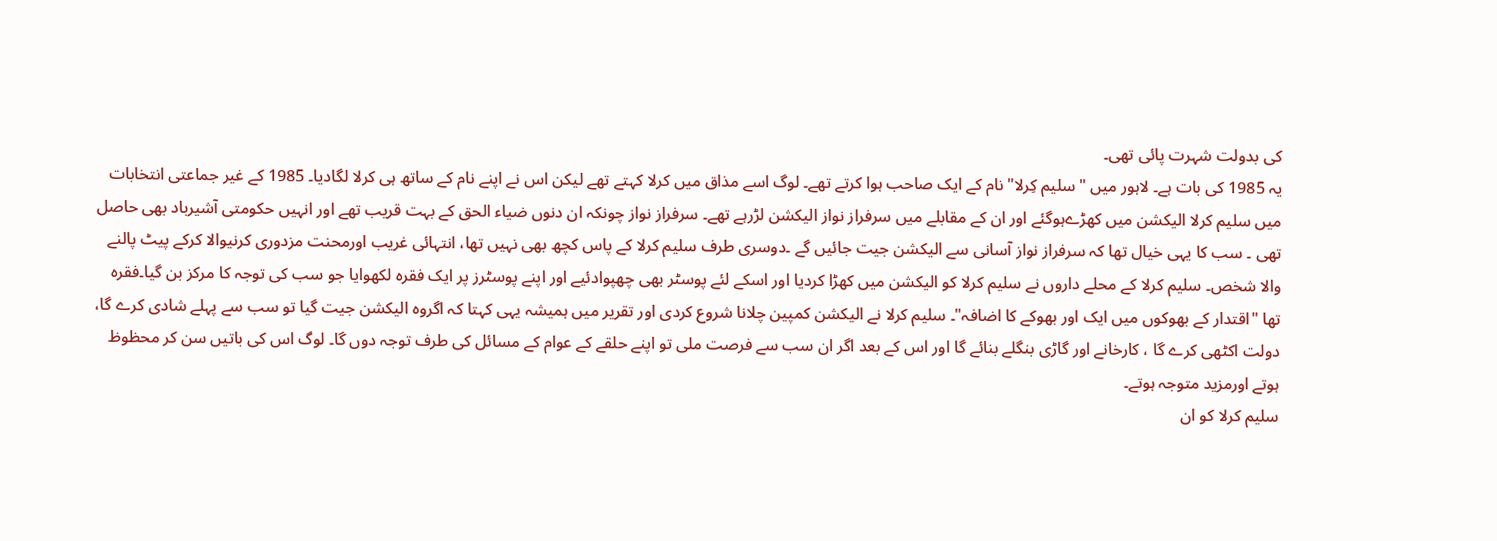کی بدولت شہرت پائی تھی۔
یہ 1985 کی بات ہے۔ لاہور میں "سلیم کِرلا" نام کے ایک صاحب ہوا کرتے تھے۔ لوگ اسے مذاق میں کرلا کہتے تھے لیکن اس نے اپنے نام کے ساتھ ہی کرلا لگادیا۔ 1985 کے غیر جماعتی انتخابات میں سلیم کرلا الیکشن میں کھڑےہوگئے اور ان کے مقابلے میں سرفراز نواز الیکشن لڑرہے تھے۔ سرفراز نواز چونکہ ان دنوں ضیاء الحق کے بہت قریب تھے اور انہیں حکومتی آشیرباد بھی حاصل تھی ۔ سب کا یہی خیال تھا کہ سرفراز نواز آسانی سے الیکشن جیت جائیں گے ۔دوسری طرف سلیم کرلا کے پاس کچھ بھی نہیں تھا، انتہائی غریب اورمحنت مزدوری کرنیوالا کرکے پیٹ پالنے والا شخص۔ سلیم کرلا کے محلے داروں نے سلیم کرلا کو الیکشن میں کھڑا کردیا اور اسکے لئے پوسٹر بھی چھپوادئیے اور اپنے پوسٹرز پر ایک فقرہ لکھوایا جو سب کی توجہ کا مرکز بن گیا۔فقرہ تھا "اقتدار کے بھوکوں میں ایک اور بھوکے کا اضافہ"۔ سلیم کرلا نے الیکشن کمپین چلانا شروع کردی اور تقریر میں ہمیشہ یہی کہتا کہ اگروہ الیکشن جیت گیا تو سب سے پہلے شادی کرے گا، دولت اکٹھی کرے گا ، کارخانے اور گاڑی بنگلے بنائے گا اور اس کے بعد اگر ان سب سے فرصت ملی تو اپنے حلقے کے عوام کے مسائل کی طرف توجہ دوں گا۔ لوگ اس کی باتیں سن کر محظوظ ہوتے اورمزید متوجہ ہوتے۔
سلیم کرلا کو ان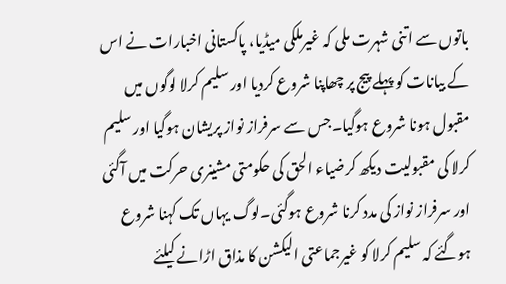باتوں سے اتنی شہرت ملی کہ غیرملکی میڈیا، پاکستانی اخبارات نے اس کے بیانات کو پہلے پیج پر چھاپنا شروع کردیا اور سلیم کرلا لوگوں میں مقبول ہونا شروع ہوگیا۔جس سے سرفراز نواز پریشان ہوگیا اور سلیم کرلا کی مقبولیت دیکھ کرضیاء الحق کی حکومتی مشینری حرکت میں آگئی اور سرفراز نواز کی مدد کرنا شروع ہوگئی۔لوگ یہاں تک کہنا شروع ہوگئے کہ سلیم کرلا کو غیرجماعتی الیکشن کا مذاق اڑانے کیلئے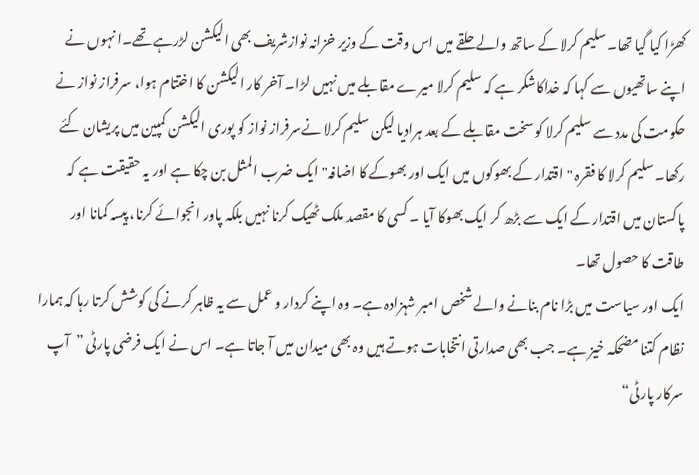کھڑا کیا گیا تھا۔ سلیم کرلا کے ساتھ والے حلقے میں اس وقت کے وزیر خزانہ نوازشریف بھی الیکشن لڑرہے تھے۔ا نہوں نے اپنے ساتھیوں سے کہا کہ خداکاشکر ہے کہ سلیم کرلا میرے مقابلے میں نہیں لڑا۔ آخر کار الیکشن کا اختتام ہوا، سرفراز نواز نے حکومت کی مدد سے سلیم کرلا کو سخت مقابلے کے بعد ہرادیا لیکن سلیم کرلا نےسرفراز نواز کو پوری الیکشن کمپین میں پریشان کئے رکھا۔ سلیم کرلا کا فقرہ "اقتدار کے بھوکوں میں ایک اور بھوکے کا اضافہ" ایک ضرب المثل بن چکا ہے اور یہ حقیقت ہے کہ پاکستان میں اقتدار کے ایک سے بڑھ کر ایک بھوکا آیا ۔ کسی کا مقصد ملک ٹھیک کرنا نہیں بلکہ پاور انجوائے کرنا، پیسہ کمانا اور طاقت کا حصول تھا۔
ایک اور سیاست میں بڑا نام بنانے والے شخص امبر شہزادہ ہے۔ وہ اپنے کردار و عمل سے یہ ظاہر کرنے کی کوشش کرتا رہا کہ ہمارا نظام کتنا مضحکہ خیز ہے۔ جب بھی صدارتی انتخابات ہوتے ہیں وہ بھی میدان میں آ جاتا ہے۔ اس نے ایک فرضی پارٹی ”آپ سرکار پارٹی“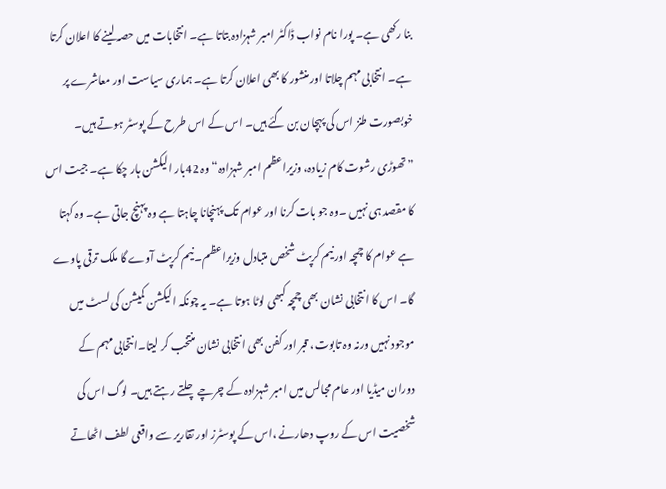بنا رکھی ہے۔ پورا نام نواب ڈاکٹر امبر شہزادہ بتاتا ہے۔ انتخابات میں حصہ لینے کا اعلان کرتا ہے۔ انتخابی مہم چلاتا اور منشور کا بھی اعلان کرتا ہے۔ ہماری سیاست اور معاشرے پر خوبصورت طنز اس کی پہچان بن گئے ہیں۔ اس کے اس طرح کے پوسٹر ہوتے ہیں۔ ”تھوڑی رشوت کام زیادہ، وزیراعظم امبر شہزادہ“ وہ 42بار الیکشن ہار چکا ہے۔ جیت اس کا مقصد ہی نہیں ۔وہ جو بات کرنا اور عوام تک پہنچانا چاہتا ہے وہ پہنچ جاتی ہے۔ وہ کہتا ہے عوام کا چمچہ اور نیم کرپٹ شخص متبادل وزیراعظم۔ نیم کرپٹ آوے گا ملک ترقی پاوے گا۔ اس کا انتخابی نشان بھی چمچہ کبھی لوٹا ہوتا ہے۔ یہ چونکہ الیکشن کمیشن کی لسٹ میں موجود نہیں ورنہ وہ تابوت، قبر اور کفن بھی انتخابی نشان منتخب کر لیتا۔انتخابی مہم کے دوران میڈیا اور عام مجالس میں امبر شہزادہ کے چرچے چلتے رہتے ہیں۔ لوگ اس کی شخصیت اس کے روپ دھارنے ،اس کے پوسٹرز اور تقاریر سے واقعی لطف اٹھاتے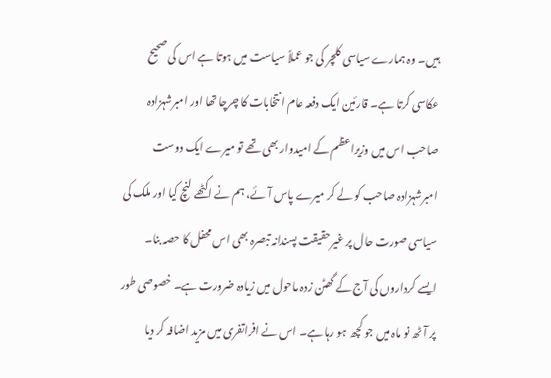ہیں۔ وہ ہمارے سیاسی کلچر کی جو عملاً سیاست میں ہوتا ہے اس کی صحیح عکاسی کرتا ہے۔ قارئین ایک دفعہ عام انتخابات کا چرچا تھا اور امبرشہزادہ صاحب اس میں وزیراعظم کے امیدوار بھی تھے تو میرے ایک دوست امبرشہزادہ صاحب کو لے کر میرے پاس آئے، ہم نے اکٹھے لنچ کیا اور ملک کی سیاسی صورت حال پر غیرحقیقت پسندانہ تبصرہ بھی اس محفل کا حصہ بنا۔
ایسے کرداروں کی آج کے گھٹن زدہ ماحول میں زیادہ ضرورت ہے۔ خصوصی طور پر آٹھ نو ماہ میں جو کچھ ہو رہا ہے۔ اس نے افراتفری میں مزید اضافہ کر دیا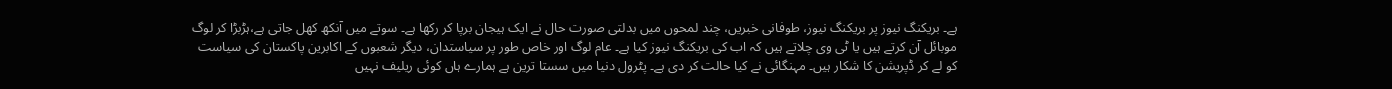ہے۔ بریکنگ نیوز پر بریکنگ نیوز، طوفانی خبریں، چند لمحوں میں بدلتی صورت حال نے ایک ہیجان برپا کر رکھا ہے۔ سوتے میں آنکھ کھل جاتی ہے،ہڑبڑا کر لوگ موبائل آن کرتے ہیں یا ٹی وی چلاتے ہیں کہ اب کی بریکنگ نیوز کیا ہے۔ عام لوگ اور خاص طور پر سیاستدان، دیگر شعبوں کے اکابرین پاکستان کی سیاست کو لے کر ڈپریشن کا شکار ہیں۔ مہنگائی نے کیا حالت کر دی ہے۔ پٹرول دنیا میں سستا ترین ہے ہمارے ہاں کوئی ریلیف نہیں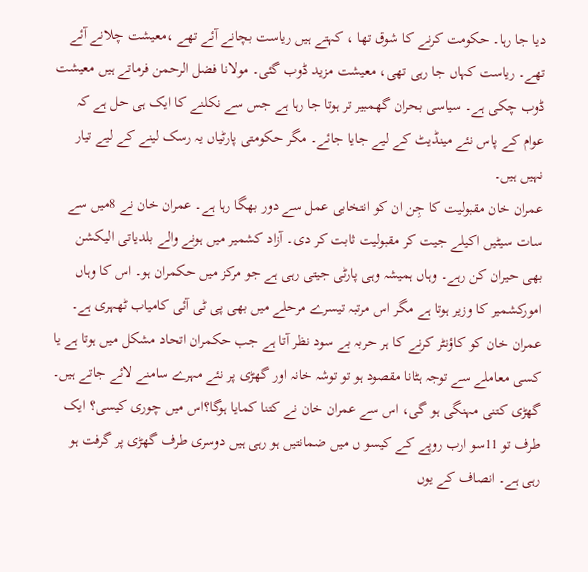دیا جا رہا۔ حکومت کرنے کا شوق تھا ، کہتے ہیں ریاست بچانے آئے تھے ،معیشت چلانے آئے تھے۔ ریاست کہاں جا رہی تھی، معیشت مزید ڈوب گئی۔ مولانا فضل الرحمن فرماتے ہیں معیشت ڈوب چکی ہے۔ سیاسی بحران گھمبیر تر ہوتا جا رہا ہے جس سے نکلنے کا ایک ہی حل ہے کہ عوام کے پاس نئے مینڈیٹ کے لیے جایا جائے۔ مگر حکومتی پارٹیاں یہ رسک لینے کے لیے تیار نہیں ہیں۔
عمران خان مقبولیت کا جِن ان کو انتخابی عمل سے دور بھگا رہا ہے۔ عمران خان نے 8میں سے سات سیٹیں اکیلے جیت کر مقبولیت ثابت کر دی۔ آزاد کشمیر میں ہونے والے بلدیاتی الیکشن بھی حیران کن رہے۔ وہاں ہمیشہ وہی پارٹی جیتی رہی ہے جو مرکز میں حکمران ہو۔ اس کا وہاں امورکشمیر کا وزیر ہوتا ہے مگر اس مرتبہ تیسرے مرحلے میں بھی پی ٹی آئی کامیاب ٹھہری ہے۔ عمران خان کو کاؤنٹر کرنے کا ہر حربہ بے سود نظر آتا ہے جب حکمران اتحاد مشکل میں ہوتا ہے یا کسی معاملے سے توجہ ہٹانا مقصود ہو تو توشہ خانہ اور گھڑی پر نئے مہرے سامنے لائے جاتے ہیں۔ گھڑی کتنی مہنگی ہو گی، اس سے عمران خان نے کتنا کمایا ہوگا؟اس میں چوری کیسی؟ ایک طرف تو 11سو ارب روپے کے کیسو ں میں ضمانتیں ہو رہی ہیں دوسری طرف گھڑی پر گرفت ہو رہی ہے۔ انصاف کے یوں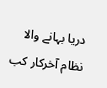دریا بہانے والا نظام آخرکار کب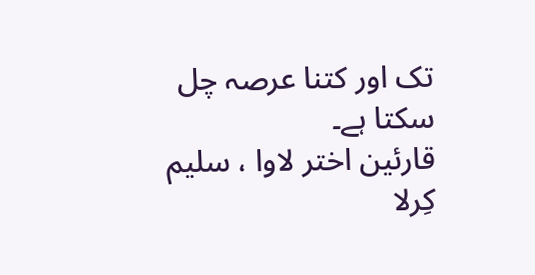تک اور کتنا عرصہ چل سکتا ہے۔
قارئین اختر لاوا ، سلیم کِرلا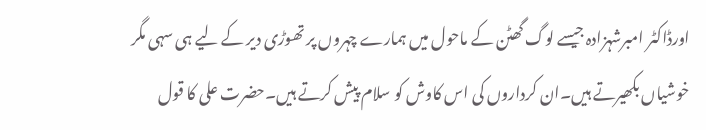اورڈاکٹر امبرشہزادہ جیسے لوگ گھٹن کے ماحول میں ہمارے چہروں پر تھوڑی دیر کے لیے ہی سہی مگر خوشیاں بکھیرتے ہیں۔ان کرداروں کی اس کاوش کو سلام پیش کرتے ہیں۔حضرت علی کا قول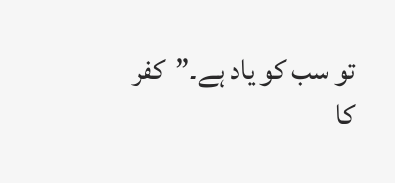تو سب کو یاد ہے۔”کفر کا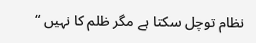نظام توچل سکتا ہے مگر ظلم کا نہیں “